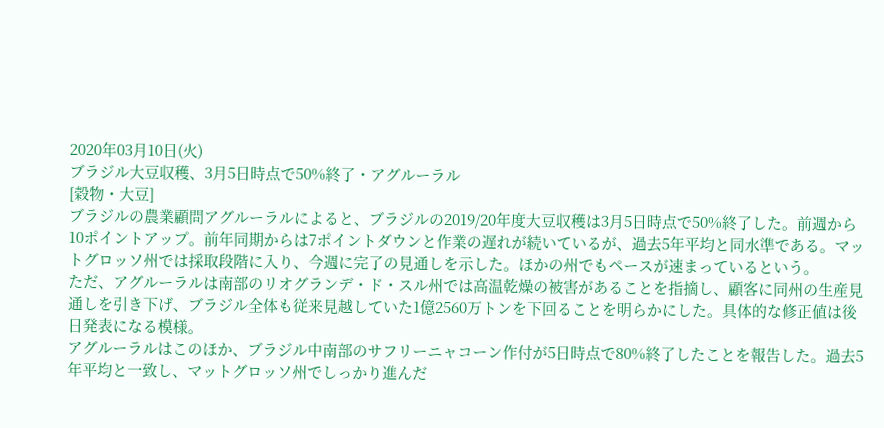2020年03月10日(火)
ブラジル大豆収穫、3月5日時点で50%終了・アグルーラル
[穀物・大豆]
ブラジルの農業顧問アグルーラルによると、ブラジルの2019/20年度大豆収穫は3月5日時点で50%終了した。前週から10ポイントアップ。前年同期からは7ポイントダウンと作業の遅れが続いているが、過去5年平均と同水準である。マットグロッソ州では採取段階に入り、今週に完了の見通しを示した。ほかの州でもペースが速まっているという。
ただ、アグルーラルは南部のリオグランデ・ド・スル州では高温乾燥の被害があることを指摘し、顧客に同州の生産見通しを引き下げ、ブラジル全体も従来見越していた1億2560万トンを下回ることを明らかにした。具体的な修正値は後日発表になる模様。
アグルーラルはこのほか、ブラジル中南部のサフリーニャコーン作付が5日時点で80%終了したことを報告した。過去5年平均と一致し、マットグロッソ州でしっかり進んだ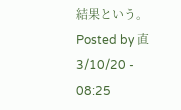結果という。
Posted by 直 3/10/20 - 08:25